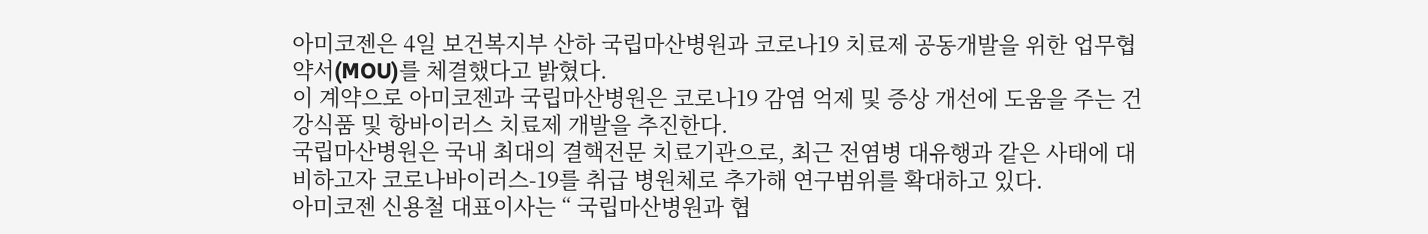아미코젠은 4일 보건복지부 산하 국립마산병원과 코로나19 치료제 공동개발을 위한 업무협약서(MOU)를 체결했다고 밝혔다.
이 계약으로 아미코젠과 국립마산병원은 코로나19 감염 억제 및 증상 개선에 도움을 주는 건강식품 및 항바이러스 치료제 개발을 추진한다.
국립마산병원은 국내 최대의 결핵전문 치료기관으로, 최근 전염병 대유행과 같은 사태에 대비하고자 코로나바이러스-19를 취급 병원체로 추가해 연구범위를 확대하고 있다.
아미코젠 신용철 대표이사는 “ 국립마산병원과 협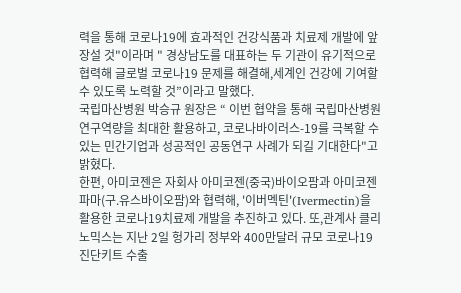력을 통해 코로나19에 효과적인 건강식품과 치료제 개발에 앞장설 것"이라며 " 경상남도를 대표하는 두 기관이 유기적으로 협력해 글로벌 코로나19 문제를 해결해,세계인 건강에 기여할 수 있도록 노력할 것”이라고 말했다.
국립마산병원 박승규 원장은 “ 이번 협약을 통해 국립마산병원 연구역량을 최대한 활용하고, 코로나바이러스-19를 극복할 수 있는 민간기업과 성공적인 공동연구 사례가 되길 기대한다"고 밝혔다.
한편, 아미코젠은 자회사 아미코젠(중국)바이오팜과 아미코젠파마(구.유스바이오팜)와 협력해, '이버멕틴'(Ivermectin)을 활용한 코로나19치료제 개발을 추진하고 있다. 또,관계사 클리노믹스는 지난 2일 헝가리 정부와 400만달러 규모 코로나19 진단키트 수출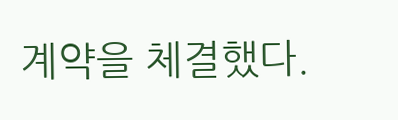계약을 체결했다.